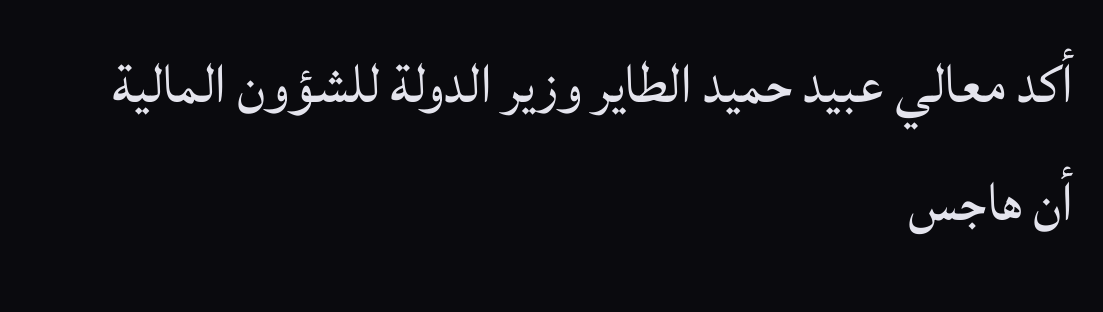أكد معالي عبيد حميد الطاير وزير الدولة للشؤون المالية أن هاجس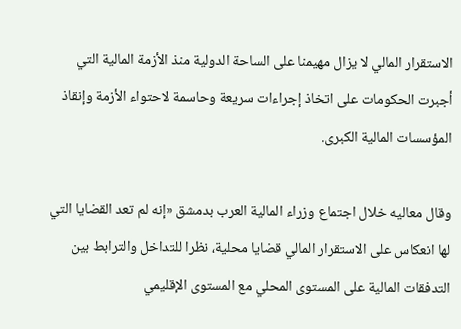الاستقرار المالي لا يزال مهيمنا على الساحة الدولية منذ الأزمة المالية التي أجبرت الحكومات على اتخاذ إجراءات سريعة وحاسمة لاحتواء الأزمة وإنقاذ المؤسسات المالية الكبرى.

وقال معاليه خلال اجتماع وزراء المالية العرب بدمشق «إنه لم تعد القضايا التي لها انعكاس على الاستقرار المالي قضايا محلية، نظرا للتداخل والترابط بين التدفقات المالية على المستوى المحلي مع المستوى الإقليمي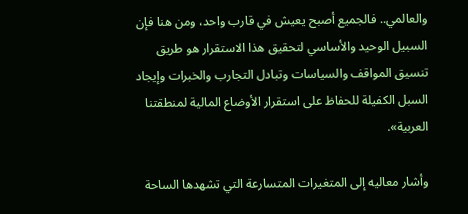والعالمي.. فالجميع أصبح يعيش في قارب واحد، ومن هنا فإن السبيل الوحيد والأساسي لتحقيق هذا الاستقرار هو طريق تنسيق المواقف والسياسات وتبادل التجارب والخبرات وإيجاد السبل الكفيلة للحفاظ على استقرار الأوضاع المالية لمنطقتنا العربية».

وأشار معاليه إلى المتغيرات المتسارعة التي تشهدها الساحة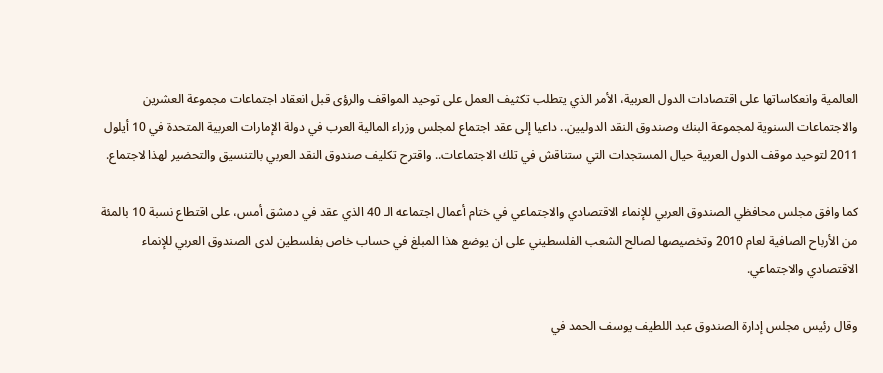العالمية وانعكاساتها على اقتصادات الدول العربية، الأمر الذي يتطلب تكثيف العمل على توحيد المواقف والرؤى قبل انعقاد اجتماعات مجموعة العشرين والاجتماعات السنوية لمجموعة البنك وصندوق النقد الدوليين.. داعيا إلى عقد اجتماع لمجلس وزراء المالية العرب في دولة الإمارات العربية المتحدة في 10 أيلول 2011 لتوحيد موقف الدول العربية حيال المستجدات التي ستناقش في تلك الاجتماعات.. واقترح تكليف صندوق النقد العربي بالتنسيق والتحضير لهذا لاجتماع.

كما وافق مجلس محافظي الصندوق العربي للإنماء الاقتصادي والاجتماعي في ختام أعمال اجتماعه الـ 40 الذي عقد في دمشق أمس، على اقتطاع نسبة 10 بالمئة من الأرباح الصافية لعام 2010 وتخصيصها لصالح الشعب الفلسطيني على ان يوضع هذا المبلغ في حساب خاص بفلسطين لدى الصندوق العربي للإنماء الاقتصادي والاجتماعي.

وقال رئيس مجلس إدارة الصندوق عبد اللطيف يوسف الحمد في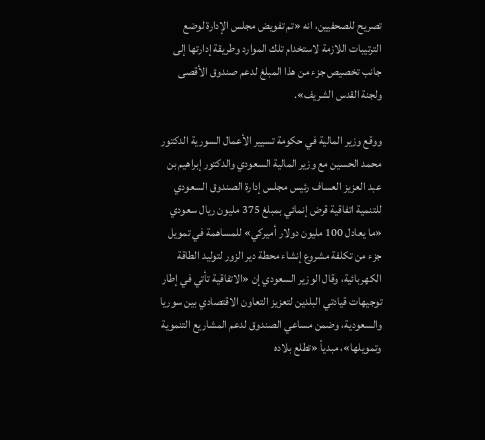تصريح للصحفيين، انه «تم تفويض مجلس الإدارة لوضع الترتيبات اللازمة لاستخدام تلك الموارد وطريقة إدارتها إلى جانب تخصيص جزء من هذا المبلغ لدعم صندوق الأقصى ولجنة القدس الشريف».

ووقع وزير المالية في حكومة تسيير الأعمال السورية الدكتور محمد الحسين مع وزير المالية السعودي والدكتور إبراهيم بن عبد العزيز العساف رئيس مجلس إدارة الصندوق السعودي للتنمية اتفاقية قرض إنمائي بمبلغ 375 مليون ريال سعودي «ما يعادل 100 مليون دولار أميركي» للمساهمة في تمويل جزء من تكلفة مشروع إنشاء محطة دير الزور لتوليد الطاقة الكهربائية، وقال الوزير السعودي إن «الاتفاقية تأتي في إطار توجيهات قيادتي البلدين لتعزيز التعاون الاقتصادي بين سوريا والسعودية، وضمن مساعي الصندوق لدعم المشاريع التنموية وتمويلها»، مبدياً «تطلع بلاده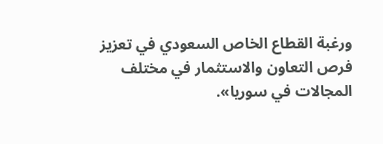ورغبة القطاع الخاص السعودي في تعزيز فرص التعاون والاستثمار في مختلف المجالات في سوريا».